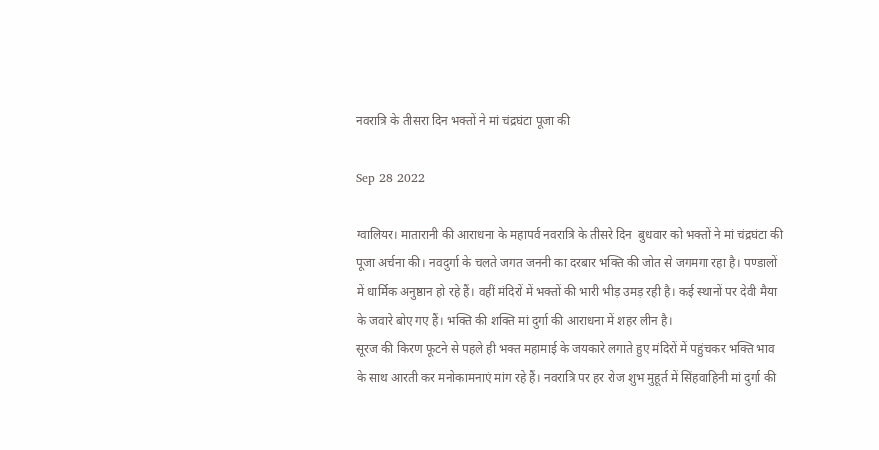नवरात्रि के तीसरा दिन भक्तों ने मां चंद्रघंटा पूजा की

Sep 28 2022

ग्वालियर। मातारानी की आराधना के महापर्व नवरात्रि के तीसरे दिन  बुधवार को भक्तों ने मां चंद्रघंटा की पूजा अर्चना की। नवदुर्गा के चलते जगत जननी का दरबार भक्ति की जोत से जगमगा रहा है। पण्डालों में धार्मिक अनुष्ठान हो रहे हैं। वहीं मंदिरों में भक्तों की भारी भीड़ उमड़ रही है। कई स्थानों पर देवी मैया के जवारे बोए गए हैं। भक्ति की शक्ति मां दुर्गा की आराधना में शहर लीन है।
सूरज की किरण फूटने से पहले ही भक्त महामाई के जयकारे लगाते हुए मंदिरों में पहुंचकर भक्ति भाव के साथ आरती कर मनोकामनाएं मांग रहे हैं। नवरात्रि पर हर रोज शुभ मुहूर्त में सिंहवाहिनी मां दुर्गा की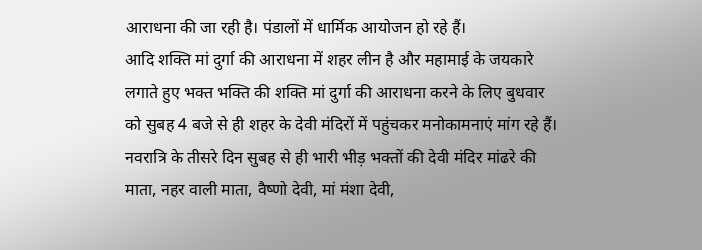आराधना की जा रही है। पंडालों में धार्मिक आयोजन हो रहे हैं।
आदि शक्ति मां दुर्गा की आराधना में शहर लीन है और महामाई के जयकारे लगाते हुए भक्त भक्ति की शक्ति मां दुर्गा की आराधना करने के लिए बुधवार को सुबह 4 बजे से ही शहर के देवी मंदिरों में पहुंचकर मनोकामनाएं मांग रहे हैं। नवरात्रि के तीसरे दिन सुबह से ही भारी भीड़ भक्तों की देवी मंदिर मांढरे की माता, नहर वाली माता, वैष्णो देवी, मां मंशा देवी,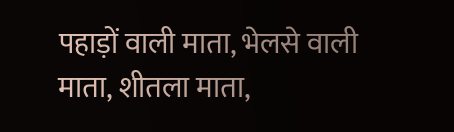पहाड़ों वाली माता, भेलसे वाली माता, शीतला माता,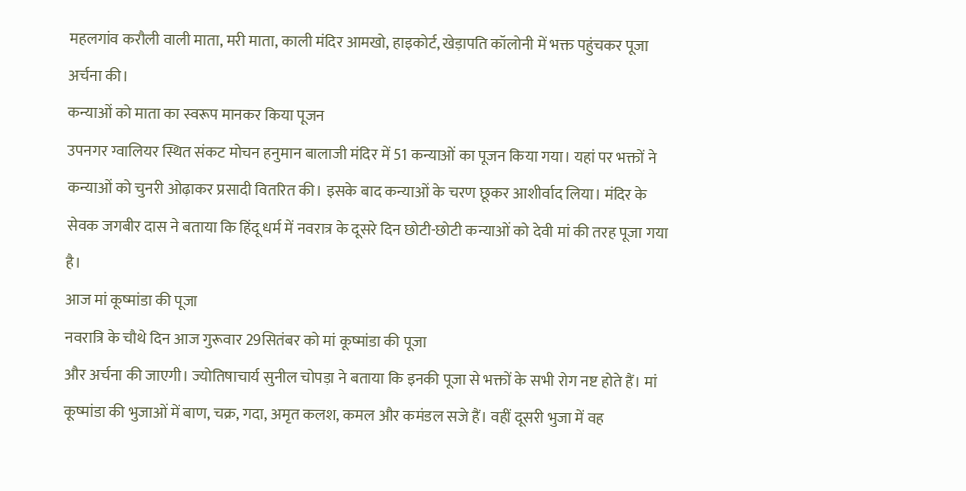महलगांव करौली वाली माता, मरी माता, काली मंदिर आमखो, हाइकोर्ट, खेड़ापति कॉलोनी में भक्त पहुंचकर पूजा अर्चना की।
कन्याओं को माता का स्वरूप मानकर किया पूजन
उपनगर ग्वालियर स्थित संकट मोचन हनुमान बालाजी मंदिर में 51 कन्याओं का पूजन किया गया। यहां पर भक्तों ने कन्याओं को चुनरी ओढ़ाकर प्रसादी वितरित की। इसके बाद कन्याओं के चरण छूकर आशीर्वाद लिया। मंदिर के सेवक जगबीर दास ने बताया कि हिंदू धर्म में नवरात्र के दूसरे दिन छोटी-छोटी कन्याओं को देवी मां की तरह पूजा गया है।
आज मां कूष्मांडा की पूजा
नवरात्रि के चौथे दिन आज गुरूवार 29सितंबर को मां कूष्मांडा की पूजा
और अर्चना की जाएगी। ज्योतिषाचार्य सुनील चोपड़ा ने बताया कि इनकी पूजा से भक्तों के सभी रोग नष्ट होते हैं। मां कूष्मांडा की भुजाओं में बाण, चक्र, गदा, अमृत कलश, कमल और कमंडल सजे हैं। वहीं दूसरी भुजा में वह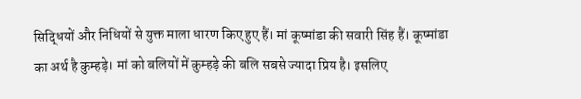सिद्धियों और निधियों से युक्त माला धारण किए हुए हैं। मां कूष्मांडा की सवारी सिंह हैं। कूष्मांडा का अर्थ है कुम्हड़े। मां को बलियों में कुम्हड़े की बलि सबसे ज्यादा प्रिय है। इसलिए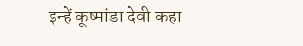इन्हें कूष्मांडा देवी कहा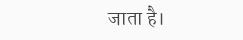जाता है।